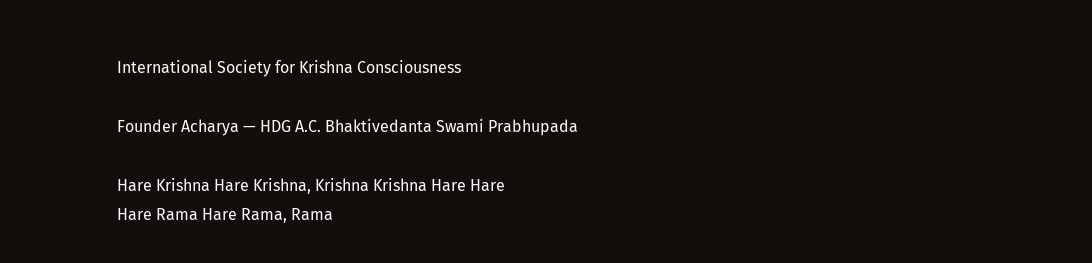International Society for Krishna Consciousness

Founder Acharya — HDG A.C. Bhaktivedanta Swami Prabhupada

Hare Krishna Hare Krishna, Krishna Krishna Hare Hare
Hare Rama Hare Rama, Rama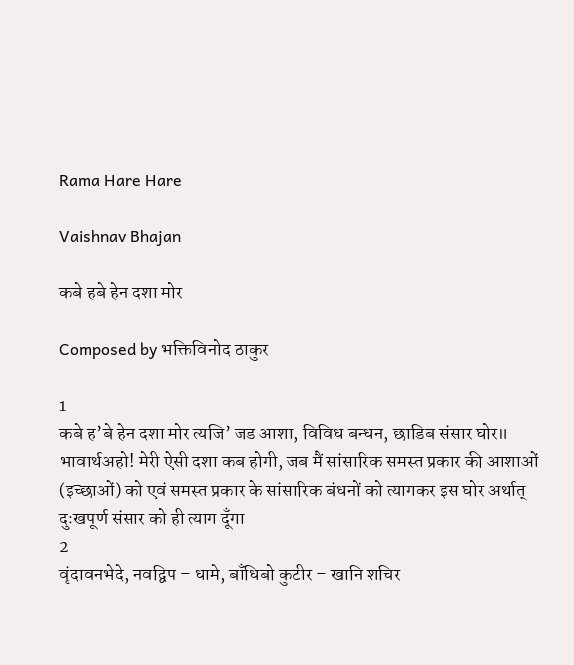Rama Hare Hare

Vaishnav Bhajan

कबे हबे हेन दशा मोर

Composed by भक्तिविनोद ठाकुर

1
कबे ह’बे हेन दशा मोर त्यजि’ जड आशा, विविध बन्धन, छाडिब संसार घोर॥
भावार्थअहो! मेरी ऐसी दशा कब होगी, जब मैं सांसारिक समस्त प्रकार की आशाओं (इच्छाओं) को एवं समस्त प्रकार के सांसारिक बंधनों को त्यागकर इस घोर अर्थात् दुःखपूर्ण संसार को ही त्याग दूँगा
2
वृंदावनभेदे, नवद्विप – धामे, बाँधिबो कुटीर – खानि शचिर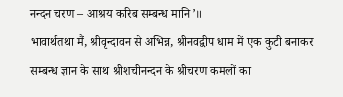नन्दन चरण – आश्रय करिब सम्बन्ध मानि’॥
भावार्थतथा मैं, श्रीवृन्दावन से अभिन्न, श्रीनवद्वीप धाम में एक कुटी बनाकर सम्बन्ध ज्ञान के साथ श्रीशचीनन्दन के श्रीचरण कमलों का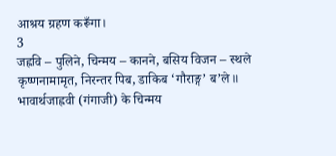आश्रय ग्रहण करूँगा।
3
जह्नवि – पुलिने, चिन्मय – कानने, बसिय विजन – स्थले कृष्णनामामृत, निरन्तर पिब, डाकिब ‘गौराङ्ग’ ब’ले॥
भावार्थजाह्नवी (गंगाजी) के चिन्मय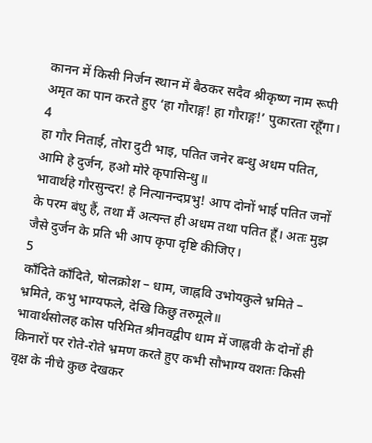कानन में किसी निर्जन स्थान में बैठकर सदैव श्रीकृष्ण नाम रूपी अमृत का पान करते हुए ‘हा गौराङ्ग! हा गौराङ्ग!’ पुकारता रहूँगा।
4
हा गौर निताई, तोरा दुटी भाइ, पतित जनेर बन्धु अधम पतित, आमि हे दुर्जन, हओ मोरे कृपासिन्धु॥
भावार्थहे गौरसुन्दर! हे नित्यानन्दप्रभु! आप दोनों भाई पतित जनों के परम बंधु हैं, तथा मैं अत्यन्त ही अधम तथा पतित हूँ। अतः मुझ जैसे दुर्जन के प्रति भी आप कृपा दृष्टि कीजिए।
5
काँदिते काँदिते, षोलक्रोश – धाम, जाह्नवि उभोयकुले भ्रमिते – भ्रमिते, कभु भाग्यफले, देखि किछु तरुमूले॥
भावार्थसोलह कोस परिमित श्रीनवद्वीप धाम में जाह्नवी के दोनों ही किनारों पर रोते-रोते भ्रमण करते हुए कभी सौभाग्य वशतः किसी वृक्ष के नीचे कुछ देखकर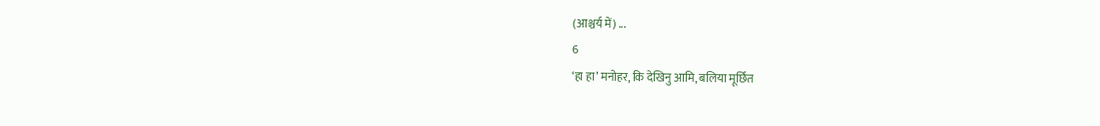(आश्चर्य में) ...
6
‘हा हा’ मनोहर, कि देखिनु आमि, बलिया मूर्छित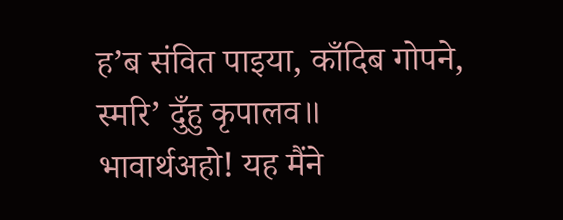ह’ब संवित पाइया, काँदिब गोपने, स्मरि’ दुँहु कृपालव॥
भावार्थअहो! यह मैंने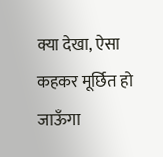क्या देखा, ऐसा कहकर मूर्छित हो जाऊँगा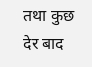तथा कुछ देर बाद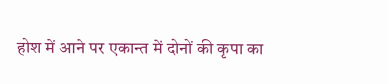होश में आने पर एकान्त में दोनों की कृपा का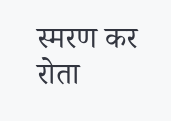स्मरण कर रोता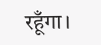रहूँगा।